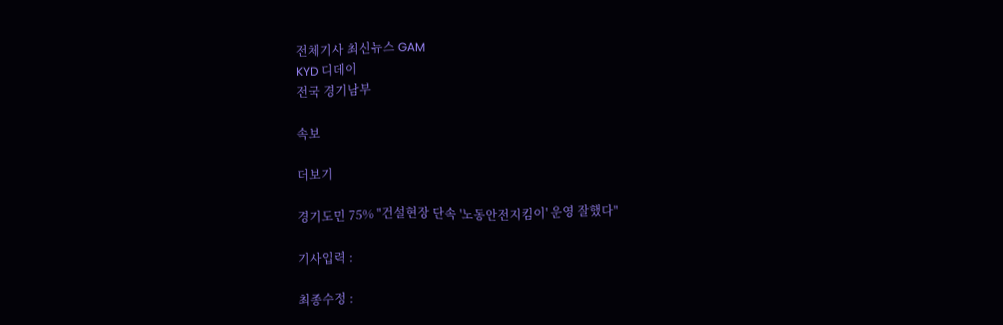전체기사 최신뉴스 GAM
KYD 디데이
전국 경기남부

속보

더보기

경기도민 75% "건설현장 단속 '노동안전지킴이' 운영 잘했다"

기사입력 :

최종수정 :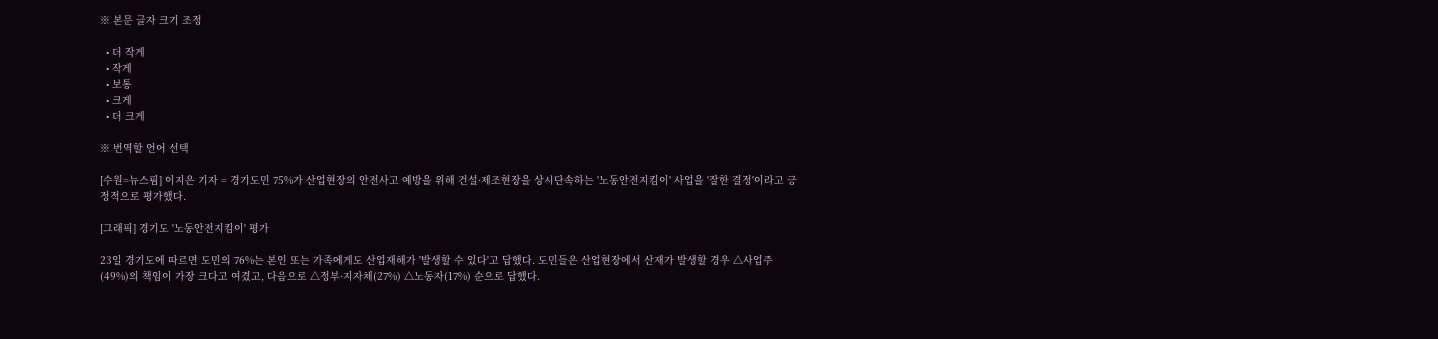※ 본문 글자 크기 조정

  • 더 작게
  • 작게
  • 보통
  • 크게
  • 더 크게

※ 번역할 언어 선택

[수원=뉴스핌] 이지은 기자 = 경기도민 75%가 산업현장의 안전사고 예방을 위해 건설·제조현장을 상시단속하는 '노동안전지킴이' 사업을 '잘한 결정'이라고 긍정적으로 평가했다.

[그래픽] 경기도 '노동안전지킴이' 평가

23일 경기도에 따르면 도민의 76%는 본인 또는 가족에게도 산업재해가 '발생할 수 있다'고 답했다. 도민들은 산업현장에서 산재가 발생할 경우 △사업주(49%)의 책임이 가장 크다고 여겼고, 다음으로 △정부·지자체(27%) △노동자(17%) 순으로 답했다.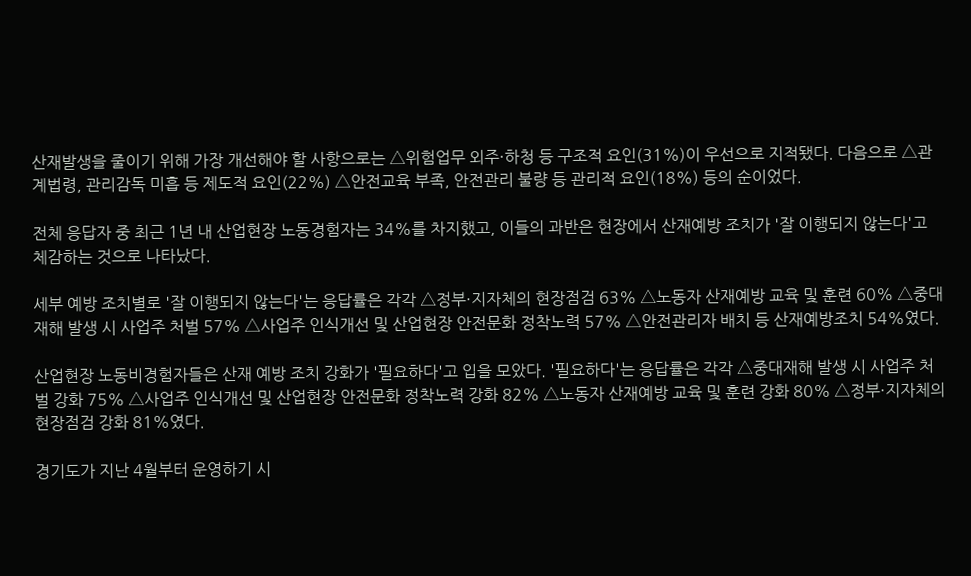산재발생을 줄이기 위해 가장 개선해야 할 사항으로는 △위험업무 외주·하청 등 구조적 요인(31%)이 우선으로 지적됐다. 다음으로 △관계법령, 관리감독 미흡 등 제도적 요인(22%) △안전교육 부족, 안전관리 불량 등 관리적 요인(18%) 등의 순이었다.

전체 응답자 중 최근 1년 내 산업현장 노동경험자는 34%를 차지했고, 이들의 과반은 현장에서 산재예방 조치가 '잘 이행되지 않는다'고 체감하는 것으로 나타났다.

세부 예방 조치별로 '잘 이행되지 않는다'는 응답률은 각각 △정부·지자체의 현장점검 63% △노동자 산재예방 교육 및 훈련 60% △중대재해 발생 시 사업주 처벌 57% △사업주 인식개선 및 산업현장 안전문화 정착노력 57% △안전관리자 배치 등 산재예방조치 54%였다.

산업현장 노동비경험자들은 산재 예방 조치 강화가 '필요하다'고 입을 모았다. '필요하다'는 응답률은 각각 △중대재해 발생 시 사업주 처벌 강화 75% △사업주 인식개선 및 산업현장 안전문화 정착노력 강화 82% △노동자 산재예방 교육 및 훈련 강화 80% △정부·지자체의 현장점검 강화 81%였다.

경기도가 지난 4월부터 운영하기 시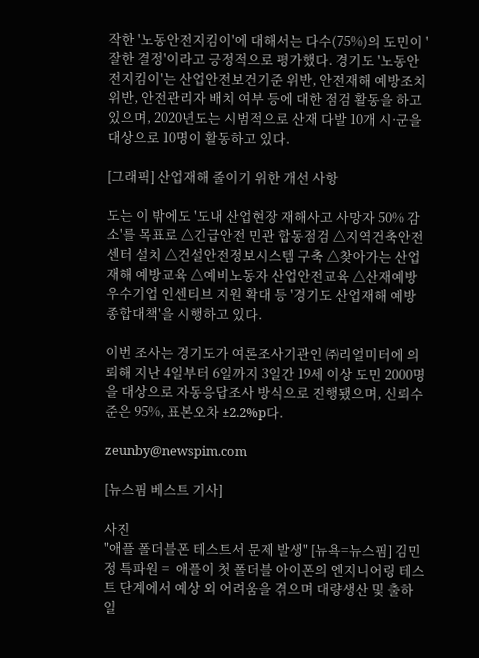작한 '노동안전지킴이'에 대해서는 다수(75%)의 도민이 '잘한 결정'이라고 긍정적으로 평가했다. 경기도 '노동안전지킴이'는 산업안전보건기준 위반, 안전재해 예방조치 위반, 안전관리자 배치 여부 등에 대한 점검 활동을 하고 있으며, 2020년도는 시범적으로 산재 다발 10개 시·군을 대상으로 10명이 활동하고 있다.

[그래픽] 산업재해 줄이기 위한 개선 사항

도는 이 밖에도 '도내 산업현장 재해사고 사망자 50% 감소'를 목표로 △긴급안전 민관 합동점검 △지역건축안전센터 설치 △건설안전정보시스템 구축 △찾아가는 산업재해 예방교육 △예비노동자 산업안전교육 △산재예방 우수기업 인센티브 지원 확대 등 '경기도 산업재해 예방 종합대책'을 시행하고 있다.

이번 조사는 경기도가 여론조사기관인 ㈜리얼미터에 의뢰해 지난 4일부터 6일까지 3일간 19세 이상 도민 2000명을 대상으로 자동응답조사 방식으로 진행됐으며, 신뢰수준은 95%, 표본오차 ±2.2%p다.

zeunby@newspim.com

[뉴스핌 베스트 기사]

사진
"애플 폴더블폰 테스트서 문제 발생" [뉴욕=뉴스핌] 김민정 특파원 =  애플이 첫 폴더블 아이폰의 엔지니어링 테스트 단계에서 예상 외 어려움을 겪으며 대량생산 및 출하 일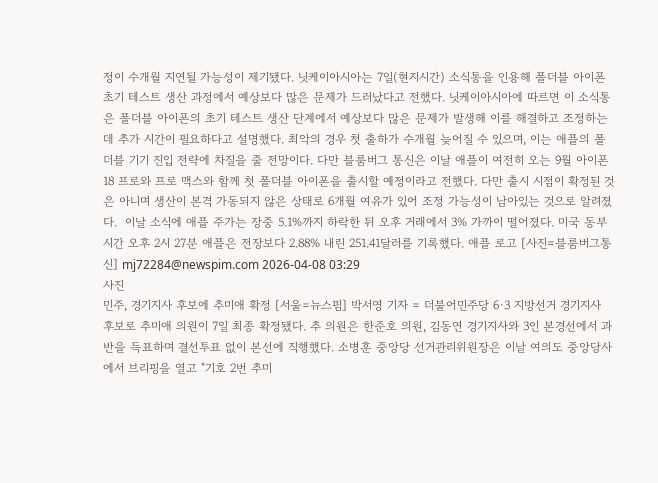정이 수개월 지연될 가능성이 제기됐다. 닛케이아시아는 7일(현지시간) 소식통을 인용해 폴더블 아이폰 초기 테스트 생산 과정에서 예상보다 많은 문제가 드러났다고 전했다. 닛케이아시아에 따르면 이 소식통은 폴더블 아이폰의 초기 테스트 생산 단계에서 예상보다 많은 문제가 발생해 이를 해결하고 조정하는 데 추가 시간이 필요하다고 설명했다. 최악의 경우 첫 출하가 수개월 늦어질 수 있으며, 이는 애플의 폴더블 기기 진입 전략에 차질을 줄 전망이다. 다만 블룸버그 통신은 이날 애플이 여전히 오는 9월 아이폰 18 프로와 프로 맥스와 함께 첫 폴더블 아이폰을 출시할 예정이라고 전했다. 다만 출시 시점이 확정된 것은 아니며 생산이 본격 가동되지 않은 상태로 6개월 여유가 있어 조정 가능성이 남아있는 것으로 알려졌다.  이날 소식에 애플 주가는 장중 5.1%까지 하락한 뒤 오후 거래에서 3% 가까이 떨어졌다. 미국 동부시간 오후 2시 27분 애플은 전장보다 2.88% 내린 251.41달러를 기록했다. 애플 로고 [사진=블룸버그통신] mj72284@newspim.com 2026-04-08 03:29
사진
민주, 경기지사 후보에 추미애 확정 [서울=뉴스핌] 박서영 기자 = 더불어민주당 6·3 지방선거 경기지사 후보로 추미애 의원이 7일 최종 확정됐다. 추 의원은 한준호 의원, 김동연 경기지사와 3인 본경선에서 과반을 득표하며 결선투표 없이 본선에 직행했다. 소병훈 중앙당 선거관리위원장은 이날 여의도 중앙당사에서 브리핑을 열고 "기호 2번 추미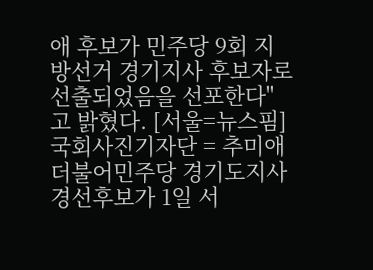애 후보가 민주당 9회 지방선거 경기지사 후보자로 선출되었음을 선포한다"고 밝혔다. [서울=뉴스핌] 국회사진기자단 = 추미애 더불어민주당 경기도지사 경선후보가 1일 서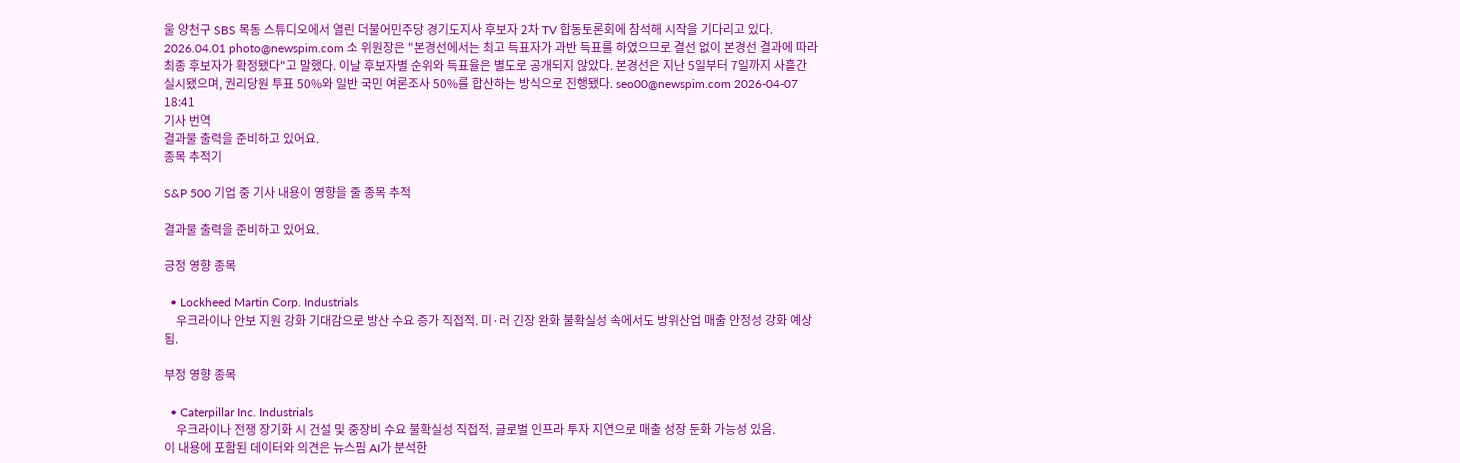울 양천구 SBS 목동 스튜디오에서 열린 더불어민주당 경기도지사 후보자 2차 TV 합동토론회에 참석해 시작을 기다리고 있다. 2026.04.01 photo@newspim.com 소 위원장은 "본경선에서는 최고 득표자가 과반 득표를 하였으므로 결선 없이 본경선 결과에 따라 최종 후보자가 확정됐다"고 말했다. 이날 후보자별 순위와 득표율은 별도로 공개되지 않았다. 본경선은 지난 5일부터 7일까지 사흘간 실시됐으며, 권리당원 투표 50%와 일반 국민 여론조사 50%를 합산하는 방식으로 진행됐다. seo00@newspim.com 2026-04-07 18:41
기사 번역
결과물 출력을 준비하고 있어요.
종목 추적기

S&P 500 기업 중 기사 내용이 영향을 줄 종목 추적

결과물 출력을 준비하고 있어요.

긍정 영향 종목

  • Lockheed Martin Corp. Industrials
    우크라이나 안보 지원 강화 기대감으로 방산 수요 증가 직접적. 미·러 긴장 완화 불확실성 속에서도 방위산업 매출 안정성 강화 예상됨.

부정 영향 종목

  • Caterpillar Inc. Industrials
    우크라이나 전쟁 장기화 시 건설 및 중장비 수요 불확실성 직접적. 글로벌 인프라 투자 지연으로 매출 성장 둔화 가능성 있음.
이 내용에 포함된 데이터와 의견은 뉴스핌 AI가 분석한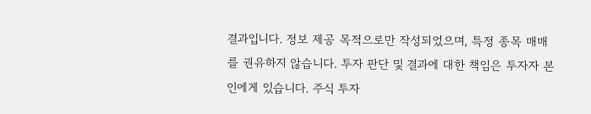결과입니다. 정보 제공 목적으로만 작성되었으며, 특정 종목 매매를 권유하지 않습니다. 투자 판단 및 결과에 대한 책임은 투자자 본인에게 있습니다. 주식 투자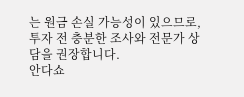는 원금 손실 가능성이 있으므로, 투자 전 충분한 조사와 전문가 상담을 권장합니다.
안다쇼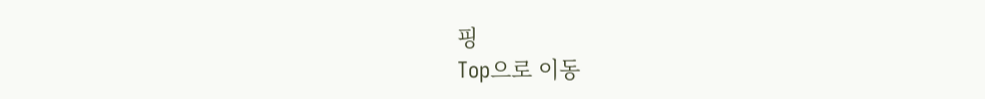핑
Top으로 이동